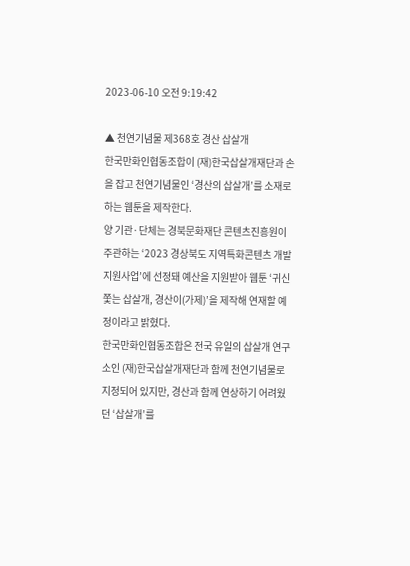2023-06-10 오전 9:19:42

▲ 천연기념물 제368호 경산 삽살개
한국만화인협동조합이 (재)한국삽살개재단과 손을 잡고 천연기념물인 ‘경산의 삽살개’를 소재로 하는 웹툰을 제작한다.
양 기관·단체는 경북문화재단 콘텐츠진흥원이 주관하는 ‘2023 경상북도 지역특화콘텐츠 개발지원사업’에 선정돼 예산을 지원받아 웹툰 ‘귀신 쫓는 삽살개, 경산이(가제)’을 제작해 연재할 예정이라고 밝혔다.
한국만화인협동조합은 전국 유일의 삽살개 연구소인 (재)한국삽살개재단과 함께 천연기념물로 지정되어 있지만, 경산과 함께 연상하기 어려웠던 ‘삽살개’를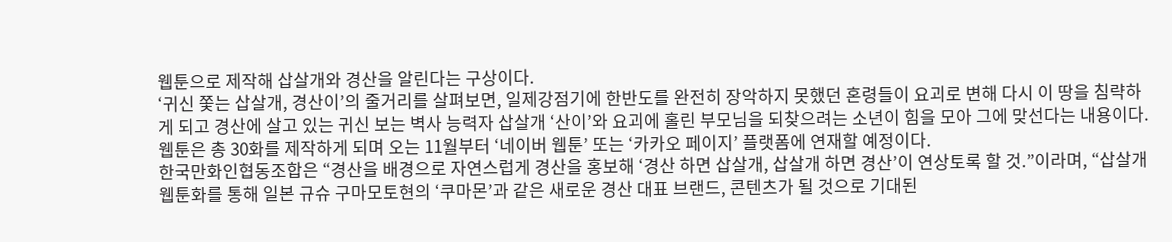웹툰으로 제작해 삽살개와 경산을 알린다는 구상이다.
‘귀신 쫓는 삽살개, 경산이’의 줄거리를 살펴보면, 일제강점기에 한반도를 완전히 장악하지 못했던 혼령들이 요괴로 변해 다시 이 땅을 침략하게 되고 경산에 살고 있는 귀신 보는 벽사 능력자 삽살개 ‘산이’와 요괴에 홀린 부모님을 되찾으려는 소년이 힘을 모아 그에 맞선다는 내용이다.
웹툰은 총 30화를 제작하게 되며 오는 11월부터 ‘네이버 웹툰’ 또는 ‘카카오 페이지’ 플랫폼에 연재할 예정이다.
한국만화인협동조합은 “경산을 배경으로 자연스럽게 경산을 홍보해 ‘경산 하면 삽살개, 삽살개 하면 경산’이 연상토록 할 것.”이라며, “삽살개 웹툰화를 통해 일본 규슈 구마모토현의 ‘쿠마몬’과 같은 새로운 경산 대표 브랜드, 콘텐츠가 될 것으로 기대된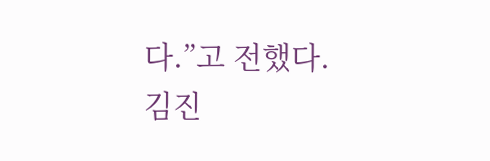다.”고 전했다.
김진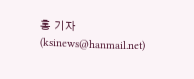홍 기자 (ksinews@hanmail.net)